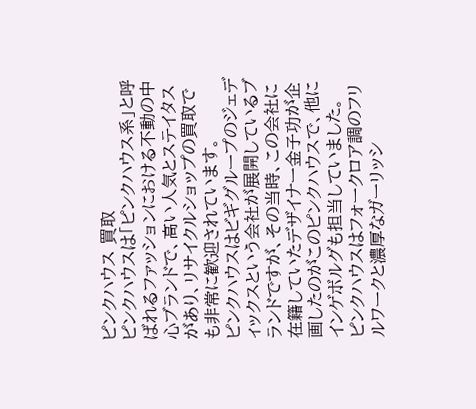ピンクハウス 買取
ピンクハウスは「ピンクハウス系」と呼ばれるファッションにおける不動の中心ブランドで、高い人気とステイタスがあり、リサイクルショップの買取でも非常に歓迎されています。
ピンクハウスはビギグループのジェディックスという会社が展開しているブランドですが、その当時、この会社に在籍していたデザイナー金子功が企画したのがこのピンクハウスで、他にインゲボルグも担当していました。
ピンクハウスはフォークロア調のフリルワークと濃厚なガーリッシ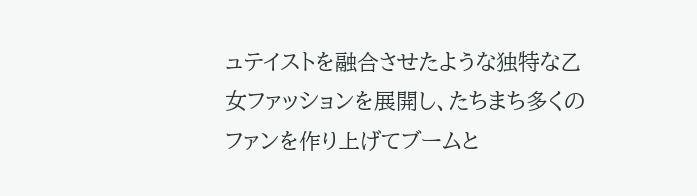ュテイストを融合させたような独特な乙女ファッションを展開し、たちまち多くのファンを作り上げてブームと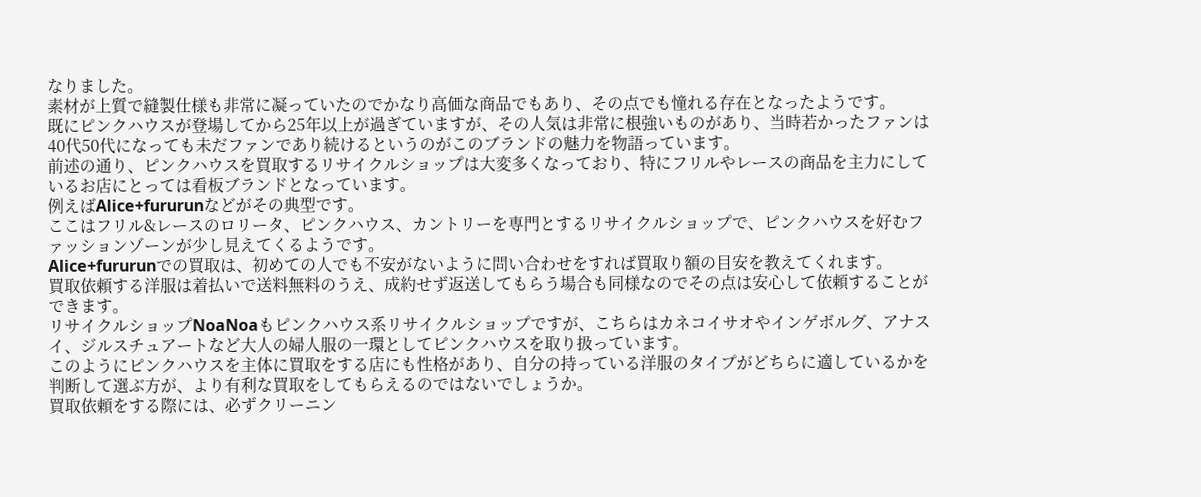なりました。
素材が上質で縫製仕様も非常に凝っていたのでかなり高価な商品でもあり、その点でも憧れる存在となったようです。
既にピンクハウスが登場してから25年以上が過ぎていますが、その人気は非常に根強いものがあり、当時若かったファンは40代50代になっても未だファンであり続けるというのがこのブランドの魅力を物語っています。
前述の通り、ピンクハウスを買取するリサイクルショップは大変多くなっており、特にフリルやレースの商品を主力にしているお店にとっては看板ブランドとなっています。
例えばAlice+fururunなどがその典型です。
ここはフリル&レースのロリータ、ピンクハウス、カントリーを専門とするリサイクルショップで、ピンクハウスを好むファッションゾーンが少し見えてくるようです。
Alice+fururunでの買取は、初めての人でも不安がないように問い合わせをすれば買取り額の目安を教えてくれます。
買取依頼する洋服は着払いで送料無料のうえ、成約せず返送してもらう場合も同様なのでその点は安心して依頼することができます。
リサイクルショップNoaNoaもピンクハウス系リサイクルショップですが、こちらはカネコイサオやインゲボルグ、アナスイ、ジルスチュアートなど大人の婦人服の一環としてピンクハウスを取り扱っています。
このようにピンクハウスを主体に買取をする店にも性格があり、自分の持っている洋服のタイプがどちらに適しているかを判断して選ぶ方が、より有利な買取をしてもらえるのではないでしょうか。
買取依頼をする際には、必ずクリーニン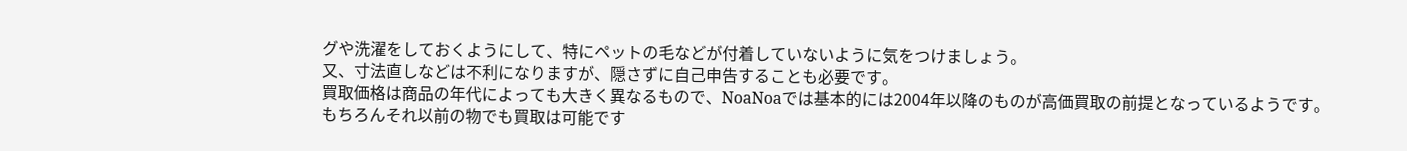グや洗濯をしておくようにして、特にペットの毛などが付着していないように気をつけましょう。
又、寸法直しなどは不利になりますが、隠さずに自己申告することも必要です。
買取価格は商品の年代によっても大きく異なるもので、NoaNoaでは基本的には2004年以降のものが高価買取の前提となっているようです。
もちろんそれ以前の物でも買取は可能です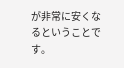が非常に安くなるということです。